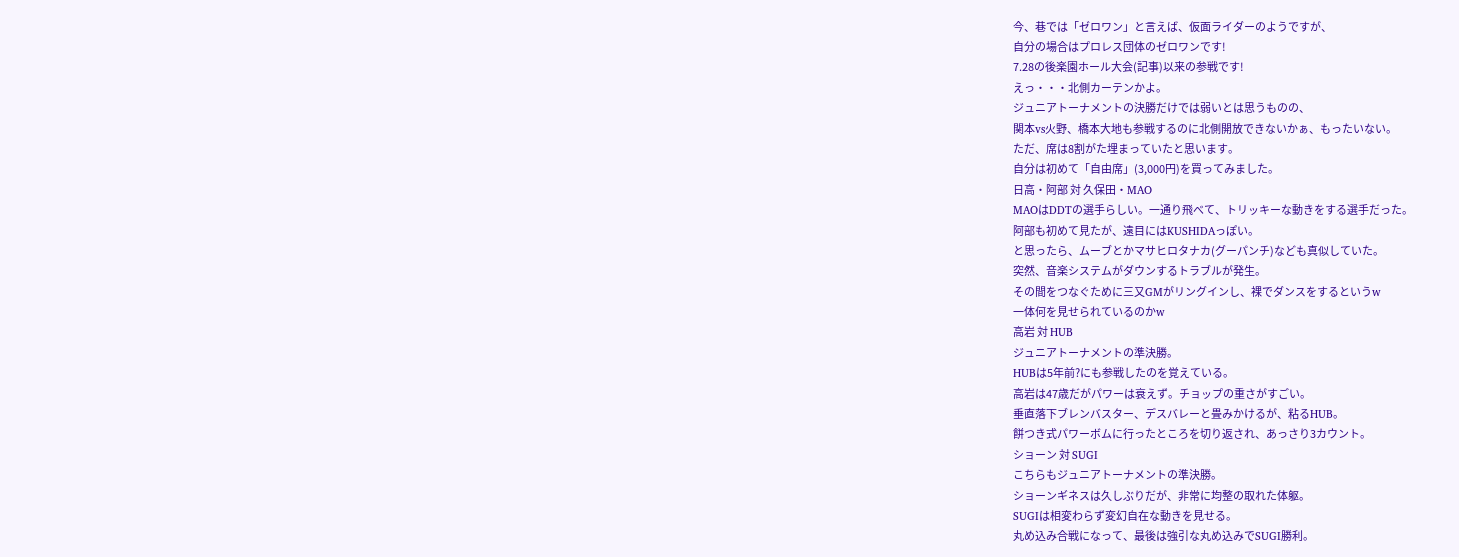今、巷では「ゼロワン」と言えば、仮面ライダーのようですが、
自分の場合はプロレス団体のゼロワンです!
7.28の後楽園ホール大会(記事)以来の参戦です!
えっ・・・北側カーテンかよ。
ジュニアトーナメントの決勝だけでは弱いとは思うものの、
関本vs火野、橋本大地も参戦するのに北側開放できないかぁ、もったいない。
ただ、席は8割がた埋まっていたと思います。
自分は初めて「自由席」(3,000円)を買ってみました。
日高・阿部 対 久保田・MAO
MAOはDDTの選手らしい。一通り飛べて、トリッキーな動きをする選手だった。
阿部も初めて見たが、遠目にはKUSHIDAっぽい。
と思ったら、ムーブとかマサヒロタナカ(グーパンチ)なども真似していた。
突然、音楽システムがダウンするトラブルが発生。
その間をつなぐために三又GMがリングインし、裸でダンスをするというw
一体何を見せられているのかw
高岩 対 HUB
ジュニアトーナメントの準決勝。
HUBは5年前?にも参戦したのを覚えている。
高岩は47歳だがパワーは衰えず。チョップの重さがすごい。
垂直落下ブレンバスター、デスバレーと畳みかけるが、粘るHUB。
餅つき式パワーボムに行ったところを切り返され、あっさり3カウント。
ショーン 対 SUGI
こちらもジュニアトーナメントの準決勝。
ショーンギネスは久しぶりだが、非常に均整の取れた体躯。
SUGIは相変わらず変幻自在な動きを見せる。
丸め込み合戦になって、最後は強引な丸め込みでSUGI勝利。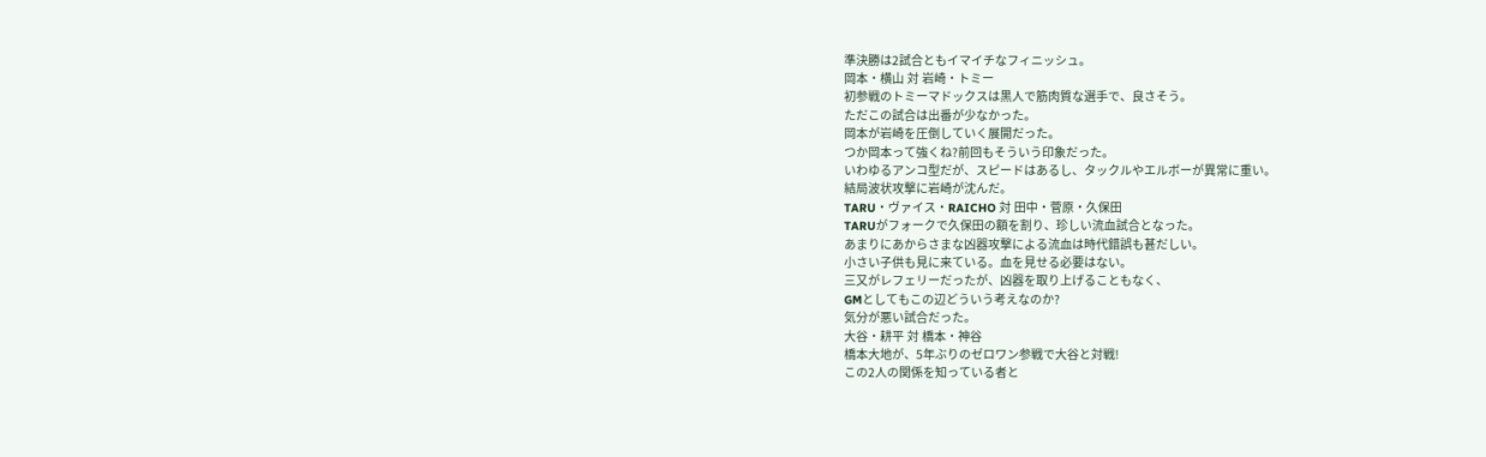準決勝は2試合ともイマイチなフィニッシュ。
岡本・横山 対 岩崎・トミー
初参戦のトミーマドックスは黒人で筋肉質な選手で、良さそう。
ただこの試合は出番が少なかった。
岡本が岩崎を圧倒していく展開だった。
つか岡本って強くね?前回もそういう印象だった。
いわゆるアンコ型だが、スピードはあるし、タックルやエルボーが異常に重い。
結局波状攻撃に岩崎が沈んだ。
TARU・ヴァイス・RAICHO 対 田中・菅原・久保田
TARUがフォークで久保田の額を割り、珍しい流血試合となった。
あまりにあからさまな凶器攻撃による流血は時代錯誤も甚だしい。
小さい子供も見に来ている。血を見せる必要はない。
三又がレフェリーだったが、凶器を取り上げることもなく、
GMとしてもこの辺どういう考えなのか?
気分が悪い試合だった。
大谷・耕平 対 橋本・神谷
橋本大地が、5年ぶりのゼロワン参戦で大谷と対戦!
この2人の関係を知っている者と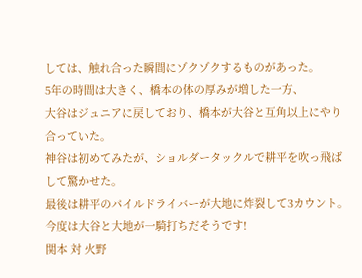しては、触れ合った瞬間にゾクゾクするものがあった。
5年の時間は大きく、橋本の体の厚みが増した一方、
大谷はジュニアに戻しており、橋本が大谷と互角以上にやり合っていた。
神谷は初めてみたが、ショルダータックルで耕平を吹っ飛ばして驚かせた。
最後は耕平のパイルドライバーが大地に炸裂して3カウント。
今度は大谷と大地が一騎打ちだそうです!
関本 対 火野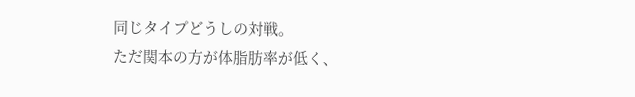同じタイプどうしの対戦。
ただ関本の方が体脂肪率が低く、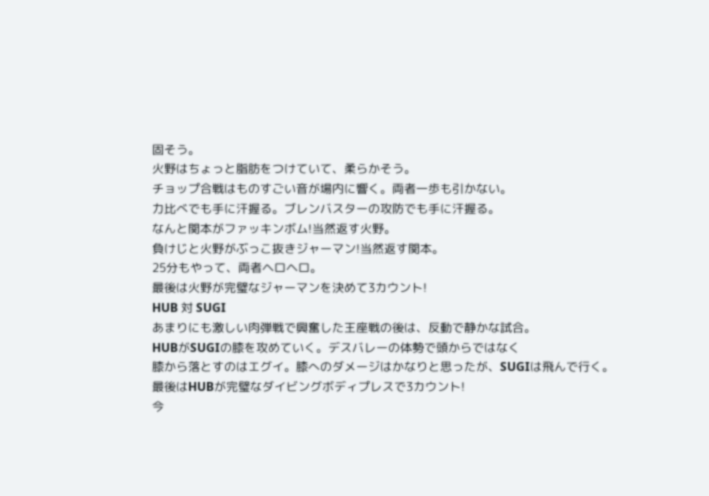固そう。
火野はちょっと脂肪をつけていて、柔らかそう。
チョップ合戦はものすごい音が場内に響く。両者一歩も引かない。
力比べでも手に汗握る。ブレンバスターの攻防でも手に汗握る。
なんと関本がファッキンボム!当然返す火野。
負けじと火野がぶっこ抜きジャーマン!当然返す関本。
25分もやって、両者ヘロヘロ。
最後は火野が完璧なジャーマンを決めて3カウント!
HUB 対 SUGI
あまりにも激しい肉弾戦で興奮した王座戦の後は、反動で静かな試合。
HUBがSUGIの膝を攻めていく。デスバレーの体勢で頭からではなく
膝から落とすのはエグイ。膝へのダメージはかなりと思ったが、SUGIは飛んで行く。
最後はHUBが完璧なダイビングボディプレスで3カウント!
今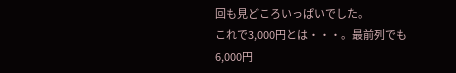回も見どころいっぱいでした。
これで3,000円とは・・・。最前列でも6,000円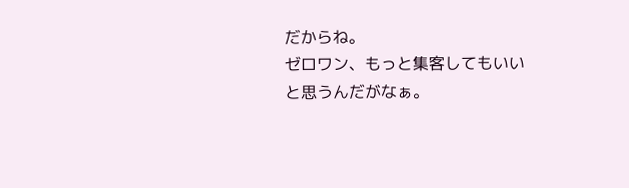だからね。
ゼロワン、もっと集客してもいいと思うんだがなぁ。